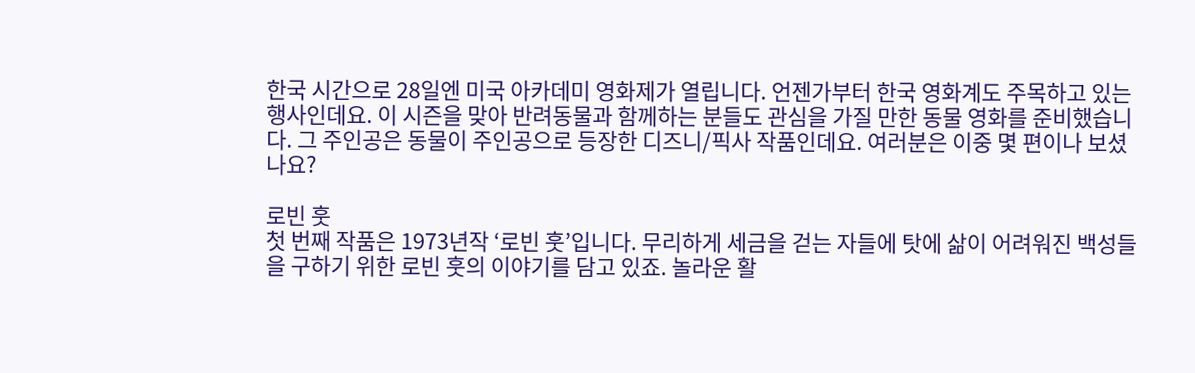한국 시간으로 28일엔 미국 아카데미 영화제가 열립니다. 언젠가부터 한국 영화계도 주목하고 있는 행사인데요. 이 시즌을 맞아 반려동물과 함께하는 분들도 관심을 가질 만한 동물 영화를 준비했습니다. 그 주인공은 동물이 주인공으로 등장한 디즈니/픽사 작품인데요. 여러분은 이중 몇 편이나 보셨나요?

로빈 훗
첫 번째 작품은 1973년작 ‘로빈 훗’입니다. 무리하게 세금을 걷는 자들에 탓에 삶이 어려워진 백성들을 구하기 위한 로빈 훗의 이야기를 담고 있죠. 놀라운 활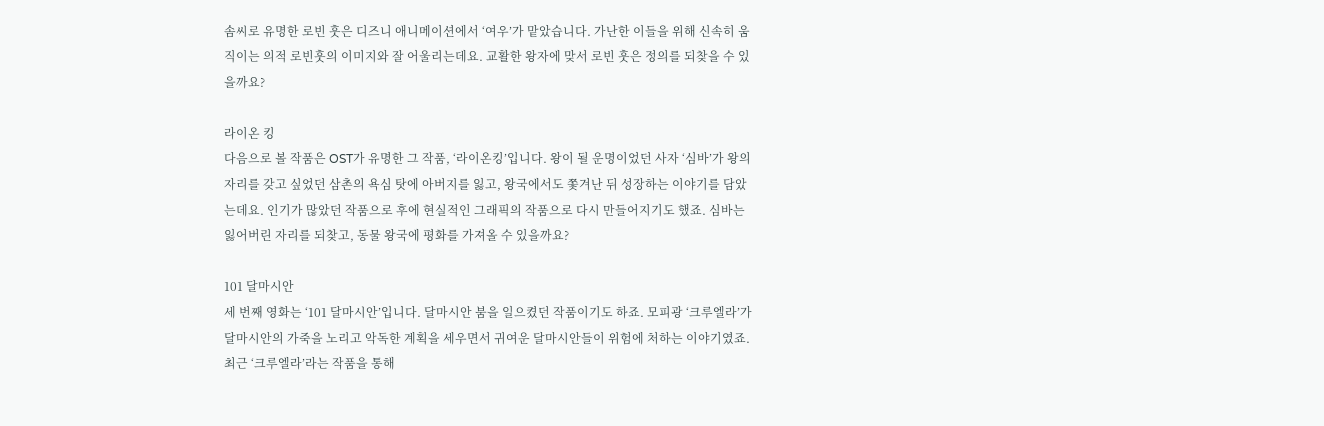솜씨로 유명한 로빈 훗은 디즈니 애니메이션에서 ‘여우’가 맡았습니다. 가난한 이들을 위해 신속히 움직이는 의적 로빈훗의 이미지와 잘 어울리는데요. 교활한 왕자에 맞서 로빈 훗은 정의를 되찾을 수 있을까요?

라이온 킹
다음으로 볼 작품은 OST가 유명한 그 작품, ‘라이온킹’입니다. 왕이 될 운명이었던 사자 ‘심바’가 왕의 자리를 갖고 싶었던 삼촌의 욕심 탓에 아버지를 잃고, 왕국에서도 쫓겨난 뒤 성장하는 이야기를 담았는데요. 인기가 많았던 작품으로 후에 현실적인 그래픽의 작품으로 다시 만들어지기도 했죠. 심바는 잃어버린 자리를 되찾고, 동물 왕국에 평화를 가져올 수 있을까요?

101 달마시안
세 번째 영화는 ‘101 달마시안’입니다. 달마시안 붐을 일으켰던 작품이기도 하죠. 모피광 ‘크루엘라’가 달마시안의 가죽을 노리고 악독한 계획을 세우면서 귀여운 달마시안들이 위험에 처하는 이야기였죠. 최근 ‘크루엘라’라는 작품을 통해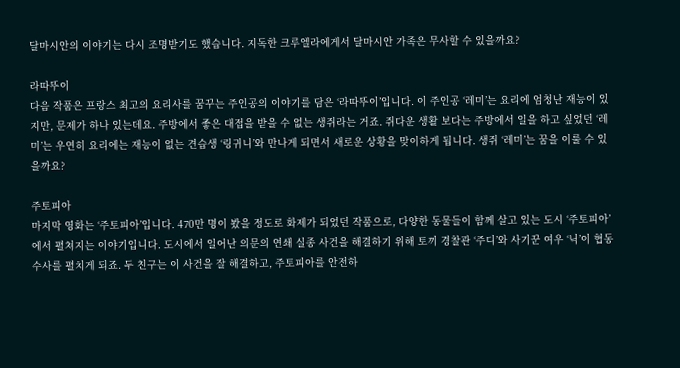달마시안의 이야기는 다시 조명받기도 했습니다. 지독한 크루엘라에게서 달마시안 가족은 무사할 수 있을까요?

라따뚜이
다음 작품은 프랑스 최고의 요리사를 꿈꾸는 주인공의 이야기를 담은 ‘라따뚜이’입니다. 이 주인공 ‘레미’는 요리에 엄청난 재능이 있지만, 문제가 하나 있는데요. 주방에서 좋은 대접을 받을 수 없는 생쥐라는 거죠. 쥐다운 생활 보다는 주방에서 일을 하고 싶었던 ‘레미’는 우연히 요리에는 재능이 없는 견습생 ‘링귀니’와 만나게 되면서 새로운 상황을 맞이하게 됩니다. 생쥐 ‘레미’는 꿈을 이룰 수 있을까요?

주토피아
마지막 영화는 ‘주토피아’입니다. 470만 명이 봤을 정도로 화제가 되었던 작품으로, 다양한 동물들이 함께 살고 있는 도시 ‘주토피아’에서 펼쳐지는 이야기입니다. 도시에서 일어난 의문의 연쇄 실종 사건을 해결하기 위해 토끼 경찰관 ‘주디’와 사기꾼 여우 ‘닉’이 협동 수사를 펼치게 되죠. 두 친구는 이 사건을 잘 해결하고, 주토피아를 안전하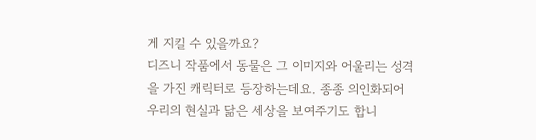게 지킬 수 있을까요?
디즈니 작품에서 동물은 그 이미지와 어울리는 성격을 가진 캐릭터로 등장하는데요. 종종 의인화되어 우리의 현실과 닮은 세상을 보여주기도 합니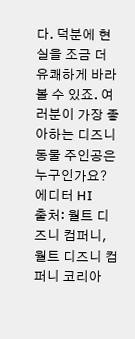다. 덕분에 현실을 조금 더 유쾌하게 바라볼 수 있죠. 여러분이 가장 좋아하는 디즈니 동물 주인공은 누구인가요?
에디터 HI
출처: 월트 디즈니 컴퍼니, 월트 디즈니 컴퍼니 코리아